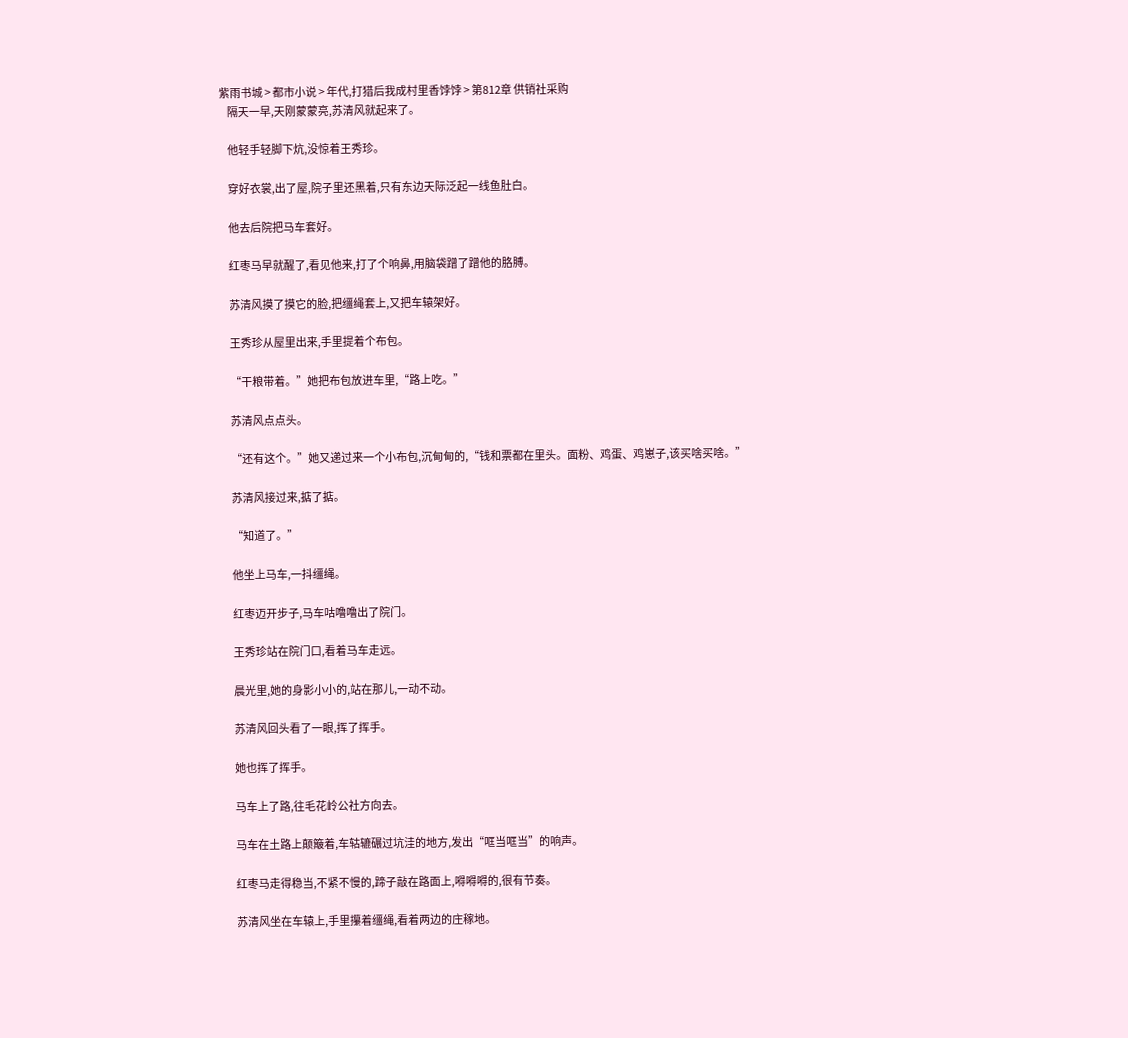紫雨书城 > 都市小说 > 年代,打猎后我成村里香饽饽 > 第812章 供销社采购
    隔天一早,天刚蒙蒙亮,苏清风就起来了。

    他轻手轻脚下炕,没惊着王秀珍。

    穿好衣裳,出了屋,院子里还黑着,只有东边天际泛起一线鱼肚白。

    他去后院把马车套好。

    红枣马早就醒了,看见他来,打了个响鼻,用脑袋蹭了蹭他的胳膊。

    苏清风摸了摸它的脸,把缰绳套上,又把车辕架好。

    王秀珍从屋里出来,手里提着个布包。

    “干粮带着。”她把布包放进车里,“路上吃。”

    苏清风点点头。

    “还有这个。”她又递过来一个小布包,沉甸甸的,“钱和票都在里头。面粉、鸡蛋、鸡崽子,该买啥买啥。”

    苏清风接过来,掂了掂。

    “知道了。”

    他坐上马车,一抖缰绳。

    红枣迈开步子,马车咕噜噜出了院门。

    王秀珍站在院门口,看着马车走远。

    晨光里,她的身影小小的,站在那儿,一动不动。

    苏清风回头看了一眼,挥了挥手。

    她也挥了挥手。

    马车上了路,往毛花岭公社方向去。

    马车在土路上颠簸着,车轱辘碾过坑洼的地方,发出“哐当哐当”的响声。

    红枣马走得稳当,不紧不慢的,蹄子敲在路面上,嘚嘚嘚的,很有节奏。

    苏清风坐在车辕上,手里攥着缰绳,看着两边的庄稼地。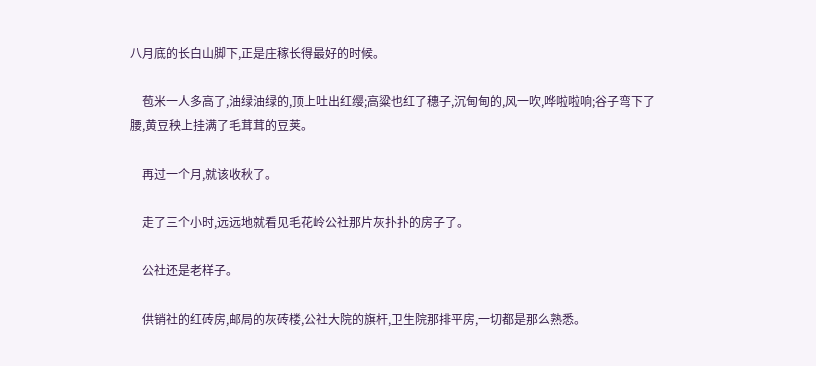八月底的长白山脚下,正是庄稼长得最好的时候。

    苞米一人多高了,油绿油绿的,顶上吐出红缨;高粱也红了穗子,沉甸甸的,风一吹,哗啦啦响;谷子弯下了腰,黄豆秧上挂满了毛茸茸的豆荚。

    再过一个月,就该收秋了。

    走了三个小时,远远地就看见毛花岭公社那片灰扑扑的房子了。

    公社还是老样子。

    供销社的红砖房,邮局的灰砖楼,公社大院的旗杆,卫生院那排平房,一切都是那么熟悉。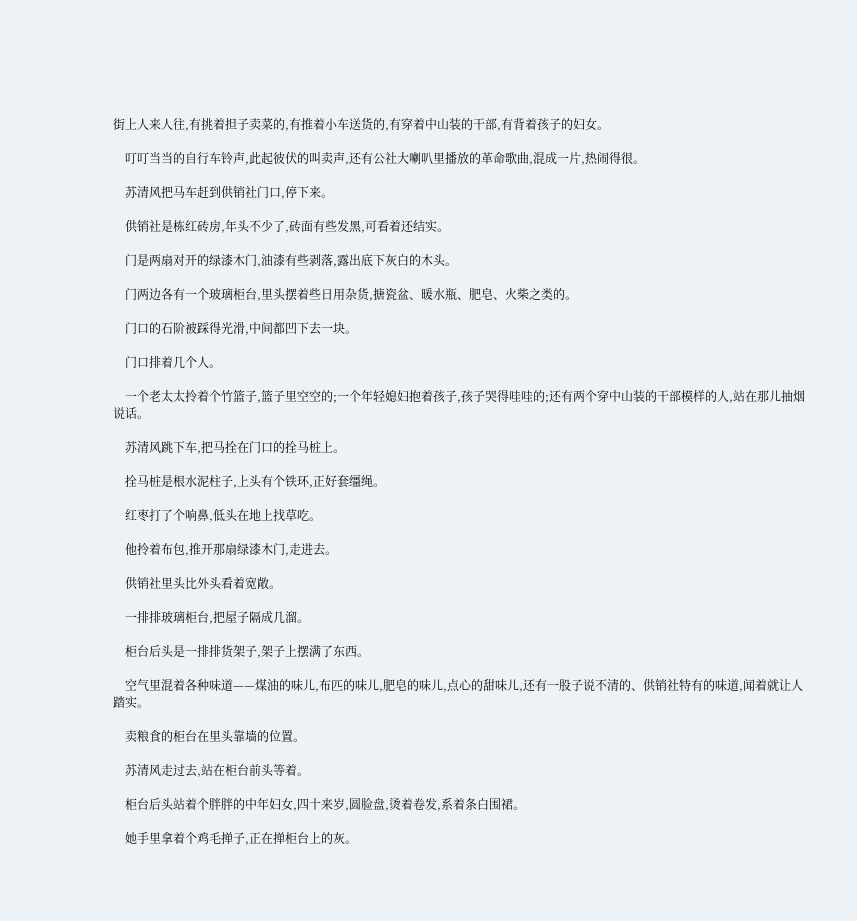街上人来人往,有挑着担子卖菜的,有推着小车送货的,有穿着中山装的干部,有背着孩子的妇女。

    叮叮当当的自行车铃声,此起彼伏的叫卖声,还有公社大喇叭里播放的革命歌曲,混成一片,热闹得很。

    苏清风把马车赶到供销社门口,停下来。

    供销社是栋红砖房,年头不少了,砖面有些发黑,可看着还结实。

    门是两扇对开的绿漆木门,油漆有些剥落,露出底下灰白的木头。

    门两边各有一个玻璃柜台,里头摆着些日用杂货,搪瓷盆、暖水瓶、肥皂、火柴之类的。

    门口的石阶被踩得光滑,中间都凹下去一块。

    门口排着几个人。

    一个老太太拎着个竹篮子,篮子里空空的;一个年轻媳妇抱着孩子,孩子哭得哇哇的;还有两个穿中山装的干部模样的人,站在那儿抽烟说话。

    苏清风跳下车,把马拴在门口的拴马桩上。

    拴马桩是根水泥柱子,上头有个铁环,正好套缰绳。

    红枣打了个响鼻,低头在地上找草吃。

    他拎着布包,推开那扇绿漆木门,走进去。

    供销社里头比外头看着宽敞。

    一排排玻璃柜台,把屋子隔成几溜。

    柜台后头是一排排货架子,架子上摆满了东西。

    空气里混着各种味道——煤油的味儿,布匹的味儿,肥皂的味儿,点心的甜味儿,还有一股子说不清的、供销社特有的味道,闻着就让人踏实。

    卖粮食的柜台在里头靠墙的位置。

    苏清风走过去,站在柜台前头等着。

    柜台后头站着个胖胖的中年妇女,四十来岁,圆脸盘,烫着卷发,系着条白围裙。

    她手里拿着个鸡毛掸子,正在掸柜台上的灰。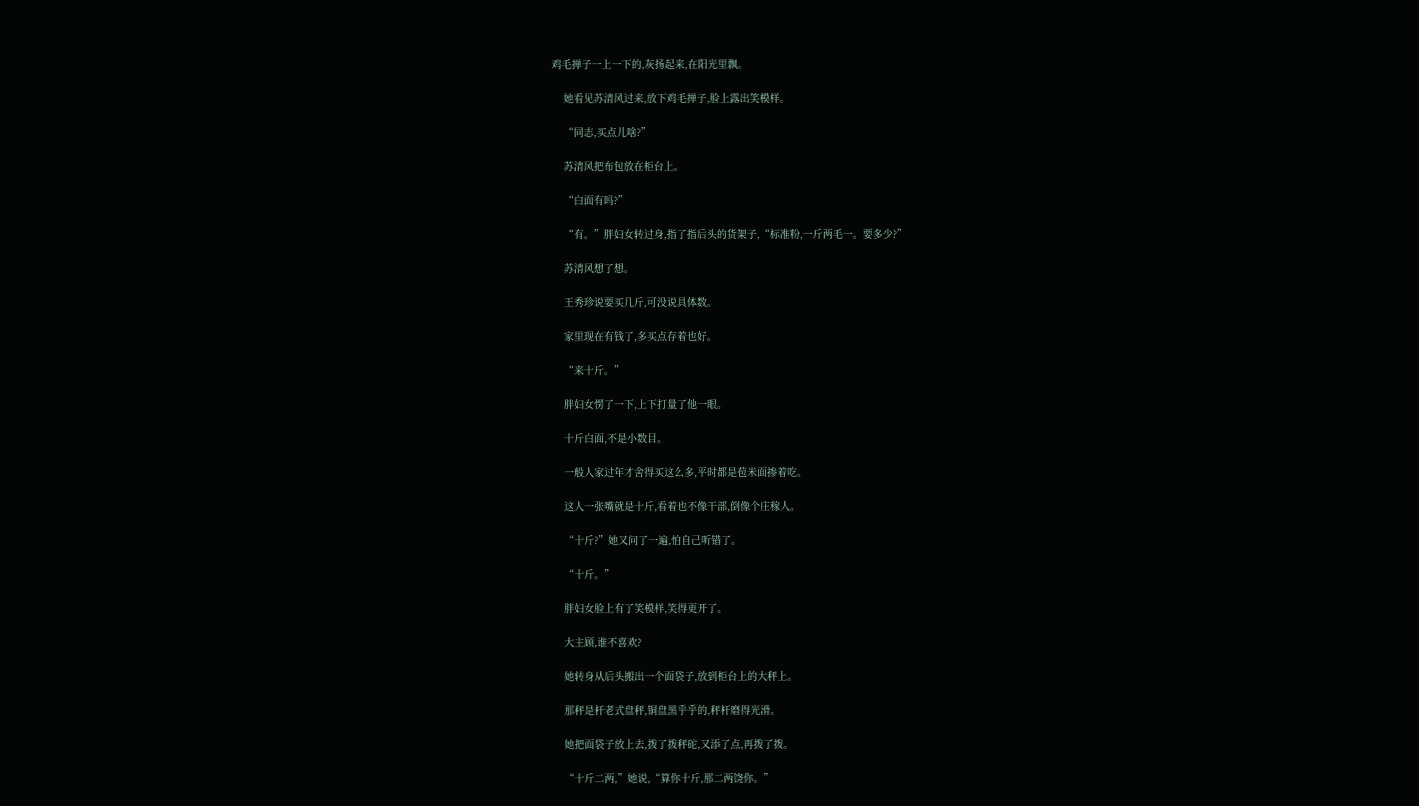鸡毛掸子一上一下的,灰扬起来,在阳光里飘。

    她看见苏清风过来,放下鸡毛掸子,脸上露出笑模样。

    “同志,买点儿啥?”

    苏清风把布包放在柜台上。

    “白面有吗?”

    “有。”胖妇女转过身,指了指后头的货架子,“标准粉,一斤两毛一。要多少?”

    苏清风想了想。

    王秀珍说要买几斤,可没说具体数。

    家里现在有钱了,多买点存着也好。

    “来十斤。”

    胖妇女愣了一下,上下打量了他一眼。

    十斤白面,不是小数目。

    一般人家过年才舍得买这么多,平时都是苞米面掺着吃。

    这人一张嘴就是十斤,看着也不像干部,倒像个庄稼人。

    “十斤?”她又问了一遍,怕自己听错了。

    “十斤。”

    胖妇女脸上有了笑模样,笑得更开了。

    大主顾,谁不喜欢?

    她转身从后头搬出一个面袋子,放到柜台上的大秤上。

    那秤是杆老式盘秤,铜盘黑乎乎的,秤杆磨得光滑。

    她把面袋子放上去,拨了拨秤砣,又添了点,再拨了拨。

    “十斤二两,”她说,“算你十斤,那二两饶你。”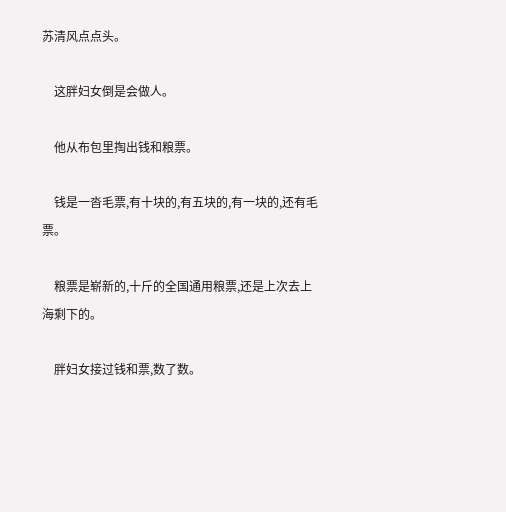苏清风点点头。

    这胖妇女倒是会做人。

    他从布包里掏出钱和粮票。

    钱是一沓毛票,有十块的,有五块的,有一块的,还有毛票。

    粮票是崭新的,十斤的全国通用粮票,还是上次去上海剩下的。

    胖妇女接过钱和票,数了数。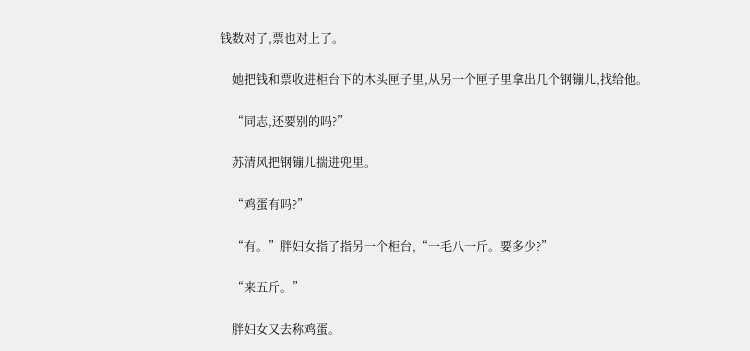钱数对了,票也对上了。

    她把钱和票收进柜台下的木头匣子里,从另一个匣子里拿出几个钢镚儿,找给他。

    “同志,还要别的吗?”

    苏清风把钢镚儿揣进兜里。

    “鸡蛋有吗?”

    “有。”胖妇女指了指另一个柜台,“一毛八一斤。要多少?”

    “来五斤。”

    胖妇女又去称鸡蛋。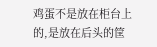鸡蛋不是放在柜台上的,是放在后头的筐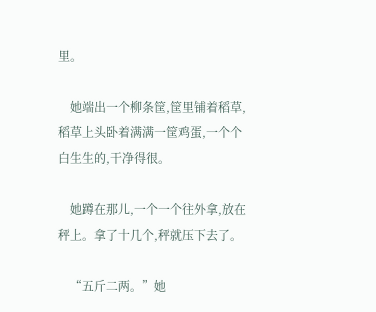里。

    她端出一个柳条筐,筐里铺着稻草,稻草上头卧着满满一筐鸡蛋,一个个白生生的,干净得很。

    她蹲在那儿,一个一个往外拿,放在秤上。拿了十几个,秤就压下去了。

    “五斤二两。”她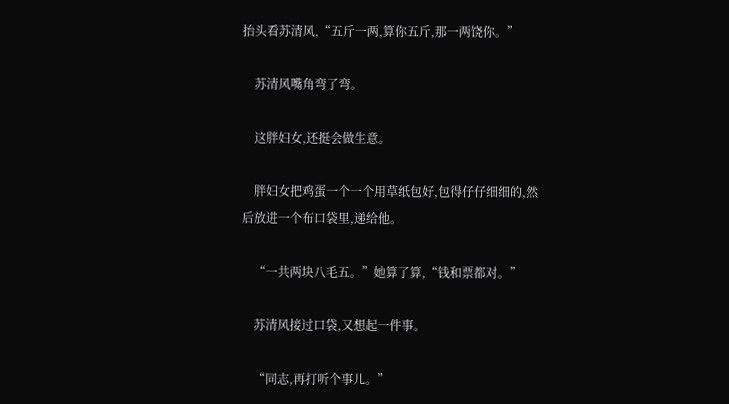抬头看苏清风,“五斤一两,算你五斤,那一两饶你。”

    苏清风嘴角弯了弯。

    这胖妇女,还挺会做生意。

    胖妇女把鸡蛋一个一个用草纸包好,包得仔仔细细的,然后放进一个布口袋里,递给他。

    “一共两块八毛五。”她算了算,“钱和票都对。”

    苏清风接过口袋,又想起一件事。

    “同志,再打听个事儿。”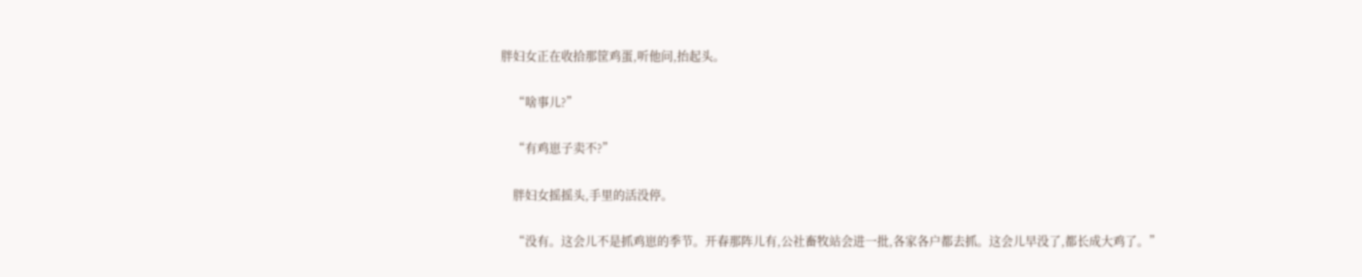胖妇女正在收拾那筐鸡蛋,听他问,抬起头。

    “啥事儿?”

    “有鸡崽子卖不?”

    胖妇女摇摇头,手里的活没停。

    “没有。这会儿不是抓鸡崽的季节。开春那阵儿有,公社畜牧站会进一批,各家各户都去抓。这会儿早没了,都长成大鸡了。”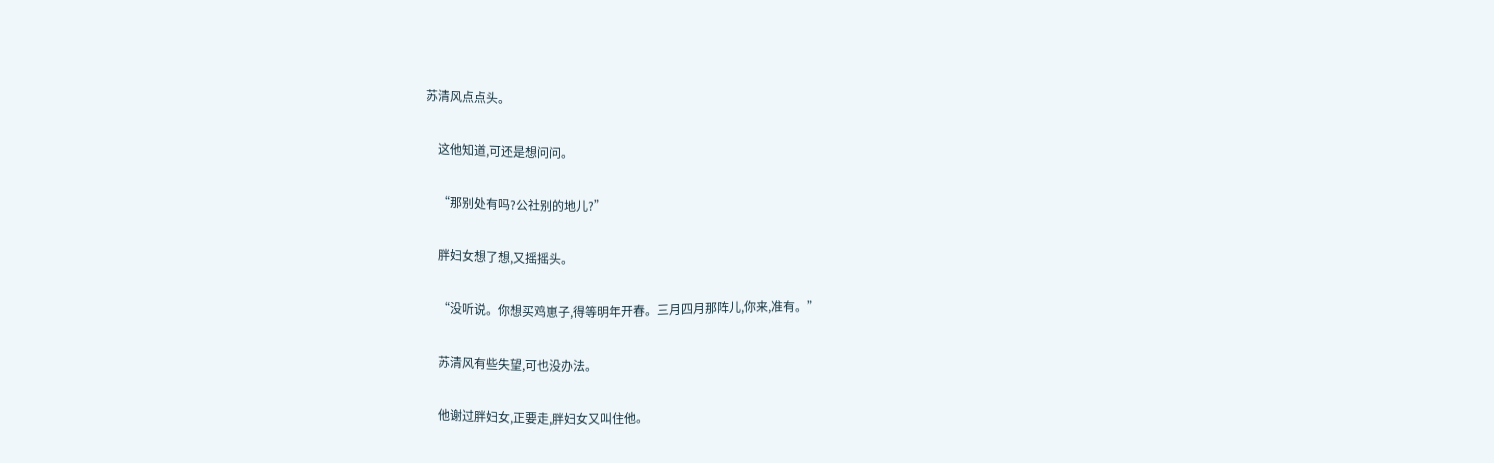苏清风点点头。

    这他知道,可还是想问问。

    “那别处有吗?公社别的地儿?”

    胖妇女想了想,又摇摇头。

    “没听说。你想买鸡崽子,得等明年开春。三月四月那阵儿,你来,准有。”

    苏清风有些失望,可也没办法。

    他谢过胖妇女,正要走,胖妇女又叫住他。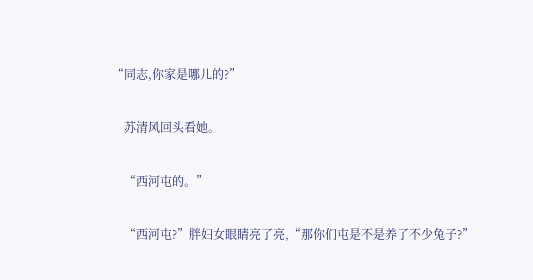“同志,你家是哪儿的?”

    苏清风回头看她。

    “西河屯的。”

    “西河屯?”胖妇女眼睛亮了亮,“那你们屯是不是养了不少兔子?”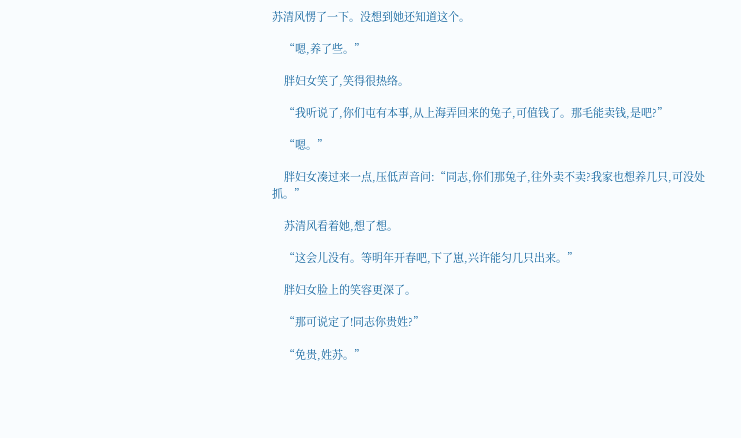苏清风愣了一下。没想到她还知道这个。

    “嗯,养了些。”

    胖妇女笑了,笑得很热络。

    “我听说了,你们屯有本事,从上海弄回来的兔子,可值钱了。那毛能卖钱,是吧?”

    “嗯。”

    胖妇女凑过来一点,压低声音问:“同志,你们那兔子,往外卖不卖?我家也想养几只,可没处抓。”

    苏清风看着她,想了想。

    “这会儿没有。等明年开春吧,下了崽,兴许能匀几只出来。”

    胖妇女脸上的笑容更深了。

    “那可说定了!同志你贵姓?”

    “免贵,姓苏。”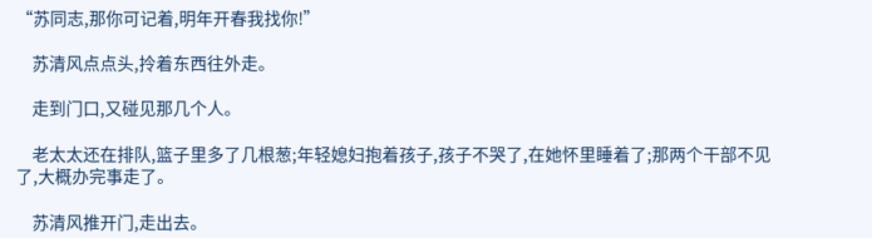“苏同志,那你可记着,明年开春我找你!”

    苏清风点点头,拎着东西往外走。

    走到门口,又碰见那几个人。

    老太太还在排队,篮子里多了几根葱;年轻媳妇抱着孩子,孩子不哭了,在她怀里睡着了;那两个干部不见了,大概办完事走了。

    苏清风推开门,走出去。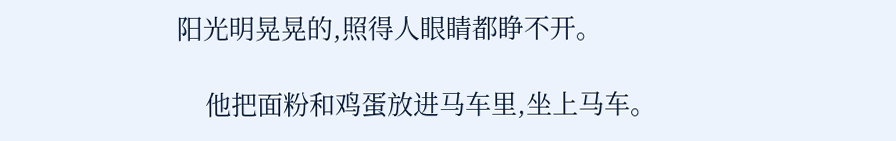阳光明晃晃的,照得人眼睛都睁不开。

    他把面粉和鸡蛋放进马车里,坐上马车。